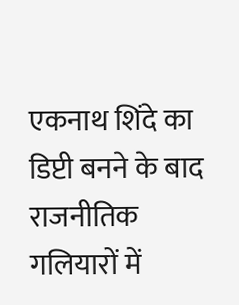एकनाथ शिंदे का डिप्टी बनने के बाद राजनीतिक गलियारों में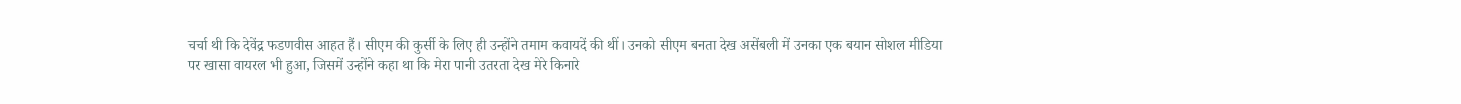चर्चा थी कि देवेंद्र फडणवीस आहत हैं। सीएम की कुर्सी के लिए ही उन्होंने तमाम कवायदें की थीं। उनको सीएम बनता देख असेंबली में उनका एक बयान सोशल मीडिया पर खासा वायरल भी हुआ, जिसमें उन्होंने कहा था कि मेरा पानी उतरता देख मेरे किनारे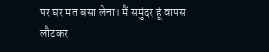पर घर मत बसा लेना। मैं समुंदर हूं वापस लौटकर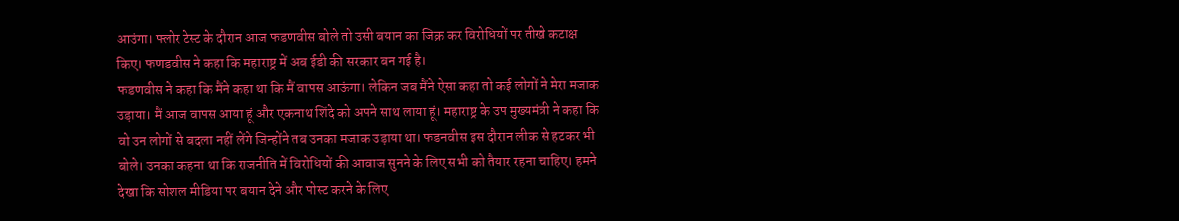आउंगा। फ्लोर टेस्ट के दौरान आज फडणवीस बोले तो उसी बयान का जिक्र कर विरोधियों पर तीखे कटाक्ष किए। फणडवीस ने कहा कि महाराष्ट्र में अब ईडी की सरकार बन गई है।
फडणवीस ने कहा कि मैंने कहा था कि मैं वापस आऊंगा। लेकिन जब मैंने ऐसा कहा तो कई लोगों ने मेरा मजाक उड़ाया। मैं आज वापस आया हूं और एकनाथ शिंदे को अपने साथ लाया हूं। महाराष्ट्र के उप मुख्यमंत्री ने कहा कि वो उन लोगों से बदला नहीं लेंगे जिन्होंने तब उनका मजाक उड़ाया था। फडनवीस इस दौरान लीक से हटकर भी बोले। उनका कहना था कि राजनीति में विरोधियों की आवाज सुनने के लिए सभी को तैयार रहना चाहिए। हमने देखा कि सोशल मीडिया पर बयान देने और पोस्ट करने के लिए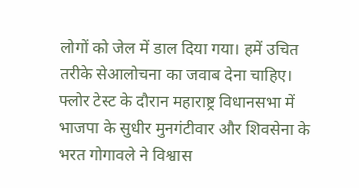लोगों को जेल में डाल दिया गया। हमें उचित तरीके सेआलोचना का जवाब देना चाहिए।
फ्लोर टेस्ट के दौरान महाराष्ट्र विधानसभा में भाजपा के सुधीर मुनगंटीवार और शिवसेना के भरत गोगावले ने विश्वास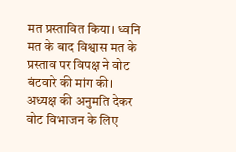मत प्रस्तावित किया। ध्वनि मत के बाद विश्वास मत के प्रस्ताव पर विपक्ष ने वोट बंटवारे की मांग की। अध्यक्ष की अनुमति देकर वोट विभाजन के लिए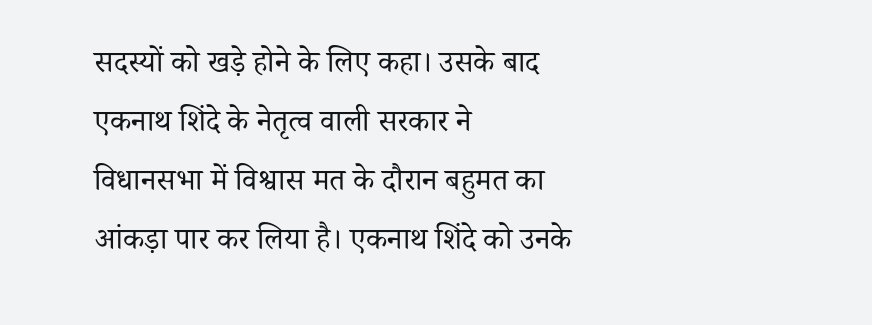सदस्यों को खड़े होने के लिए कहा। उसके बाद एकनाथ शिंदे के नेतृत्व वाली सरकार ने विधानसभा में विश्वास मत के दौरान बहुमत का आंकड़ा पार कर लिया है। एकनाथ शिंदे को उनके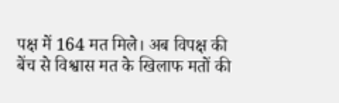पक्ष में 164 मत मिले। अब विपक्ष की बेंच से विश्वास मत के खिलाफ मतों की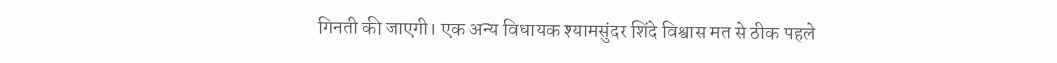गिनती की जाएगी। एक अन्य विधायक श्यामसुंदर शिंदे विश्वास मत से ठीक पहले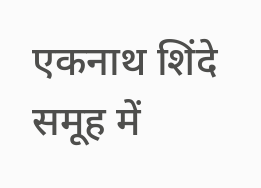एकनाथ शिंदे समूह में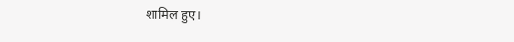शामिल हुए।